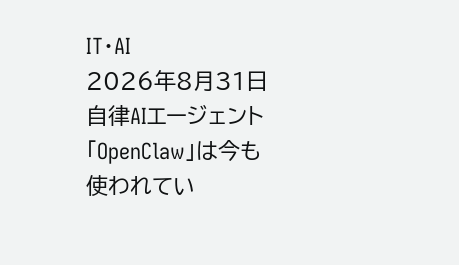IT・AI
2026年8月31日
自律AIエージェント「OpenClaw」は今も使われてい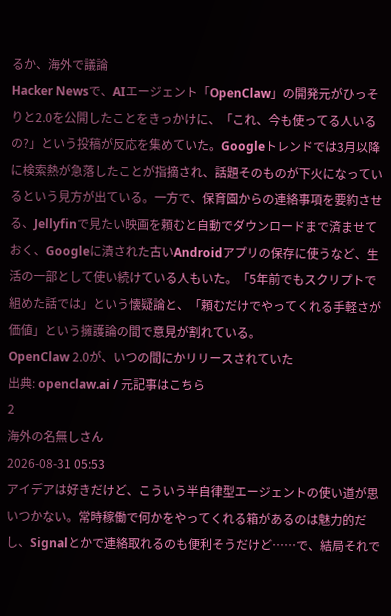るか、海外で議論
Hacker Newsで、AIエージェント「OpenClaw」の開発元がひっそりと2.0を公開したことをきっかけに、「これ、今も使ってる人いるの?」という投稿が反応を集めていた。Googleトレンドでは3月以降に検索熱が急落したことが指摘され、話題そのものが下火になっているという見方が出ている。一方で、保育園からの連絡事項を要約させる、Jellyfinで見たい映画を頼むと自動でダウンロードまで済ませておく、Googleに潰された古いAndroidアプリの保存に使うなど、生活の一部として使い続けている人もいた。「5年前でもスクリプトで組めた話では」という懐疑論と、「頼むだけでやってくれる手軽さが価値」という擁護論の間で意見が割れている。
OpenClaw 2.0が、いつの間にかリリースされていた
出典: openclaw.ai / 元記事はこちら
2
海外の名無しさん
2026-08-31 05:53
アイデアは好きだけど、こういう半自律型エージェントの使い道が思いつかない。常時稼働で何かをやってくれる箱があるのは魅力的だし、Signalとかで連絡取れるのも便利そうだけど……で、結局それで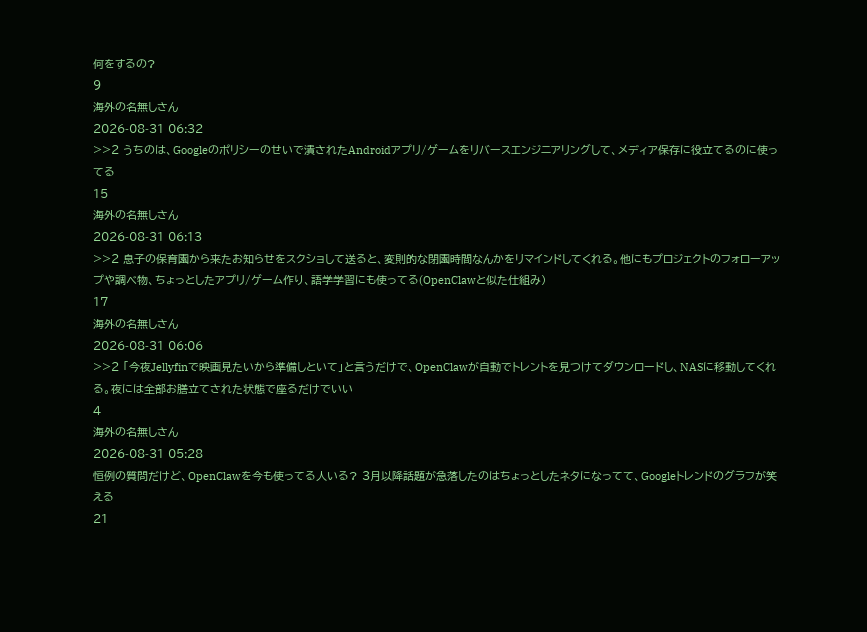何をするの?
9
海外の名無しさん
2026-08-31 06:32
>>2 うちのは、Googleのポリシーのせいで潰されたAndroidアプリ/ゲームをリバースエンジニアリングして、メディア保存に役立てるのに使ってる
15
海外の名無しさん
2026-08-31 06:13
>>2 息子の保育園から来たお知らせをスクショして送ると、変則的な閉園時間なんかをリマインドしてくれる。他にもプロジェクトのフォローアップや調べ物、ちょっとしたアプリ/ゲーム作り、語学学習にも使ってる(OpenClawと似た仕組み)
17
海外の名無しさん
2026-08-31 06:06
>>2 「今夜Jellyfinで映画見たいから準備しといて」と言うだけで、OpenClawが自動でトレントを見つけてダウンロードし、NASに移動してくれる。夜には全部お膳立てされた状態で座るだけでいい
4
海外の名無しさん
2026-08-31 05:28
恒例の質問だけど、OpenClawを今も使ってる人いる? 3月以降話題が急落したのはちょっとしたネタになってて、Googleトレンドのグラフが笑える
21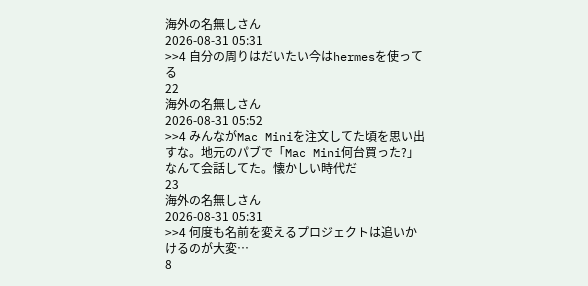海外の名無しさん
2026-08-31 05:31
>>4 自分の周りはだいたい今はhermesを使ってる
22
海外の名無しさん
2026-08-31 05:52
>>4 みんながMac Miniを注文してた頃を思い出すな。地元のパブで「Mac Mini何台買った?」なんて会話してた。懐かしい時代だ
23
海外の名無しさん
2026-08-31 05:31
>>4 何度も名前を変えるプロジェクトは追いかけるのが大変…
8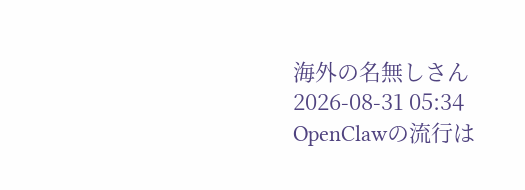海外の名無しさん
2026-08-31 05:34
OpenClawの流行は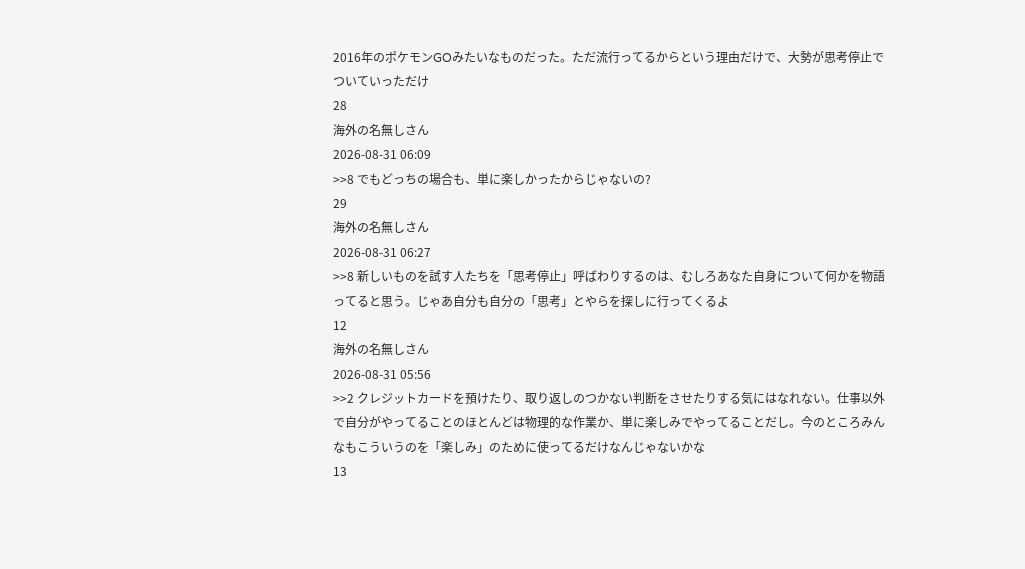2016年のポケモンGOみたいなものだった。ただ流行ってるからという理由だけで、大勢が思考停止でついていっただけ
28
海外の名無しさん
2026-08-31 06:09
>>8 でもどっちの場合も、単に楽しかったからじゃないの?
29
海外の名無しさん
2026-08-31 06:27
>>8 新しいものを試す人たちを「思考停止」呼ばわりするのは、むしろあなた自身について何かを物語ってると思う。じゃあ自分も自分の「思考」とやらを探しに行ってくるよ
12
海外の名無しさん
2026-08-31 05:56
>>2 クレジットカードを預けたり、取り返しのつかない判断をさせたりする気にはなれない。仕事以外で自分がやってることのほとんどは物理的な作業か、単に楽しみでやってることだし。今のところみんなもこういうのを「楽しみ」のために使ってるだけなんじゃないかな
13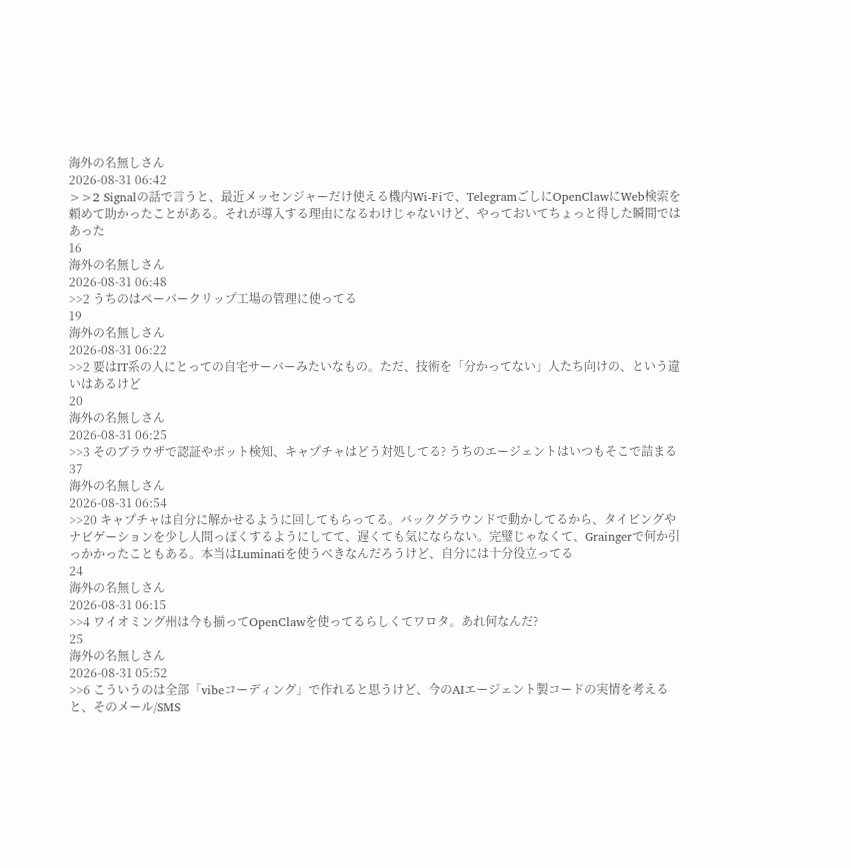海外の名無しさん
2026-08-31 06:42
>>2 Signalの話で言うと、最近メッセンジャーだけ使える機内Wi-Fiで、TelegramごしにOpenClawにWeb検索を頼めて助かったことがある。それが導入する理由になるわけじゃないけど、やっておいてちょっと得した瞬間ではあった
16
海外の名無しさん
2026-08-31 06:48
>>2 うちのはペーパークリップ工場の管理に使ってる
19
海外の名無しさん
2026-08-31 06:22
>>2 要はIT系の人にとっての自宅サーバーみたいなもの。ただ、技術を「分かってない」人たち向けの、という違いはあるけど
20
海外の名無しさん
2026-08-31 06:25
>>3 そのブラウザで認証やボット検知、キャプチャはどう対処してる? うちのエージェントはいつもそこで詰まる
37
海外の名無しさん
2026-08-31 06:54
>>20 キャプチャは自分に解かせるように回してもらってる。バックグラウンドで動かしてるから、タイピングやナビゲーションを少し人間っぽくするようにしてて、遅くても気にならない。完璧じゃなくて、Graingerで何か引っかかったこともある。本当はLuminatiを使うべきなんだろうけど、自分には十分役立ってる
24
海外の名無しさん
2026-08-31 06:15
>>4 ワイオミング州は今も揃ってOpenClawを使ってるらしくてワロタ。あれ何なんだ?
25
海外の名無しさん
2026-08-31 05:52
>>6 こういうのは全部「vibeコーディング」で作れると思うけど、今のAIエージェント製コードの実情を考えると、そのメール/SMS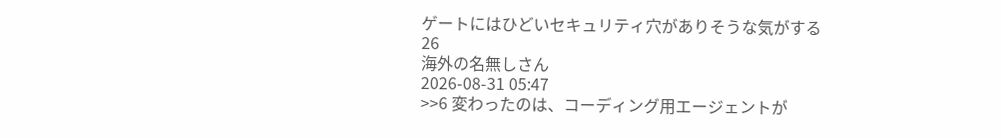ゲートにはひどいセキュリティ穴がありそうな気がする
26
海外の名無しさん
2026-08-31 05:47
>>6 変わったのは、コーディング用エージェントが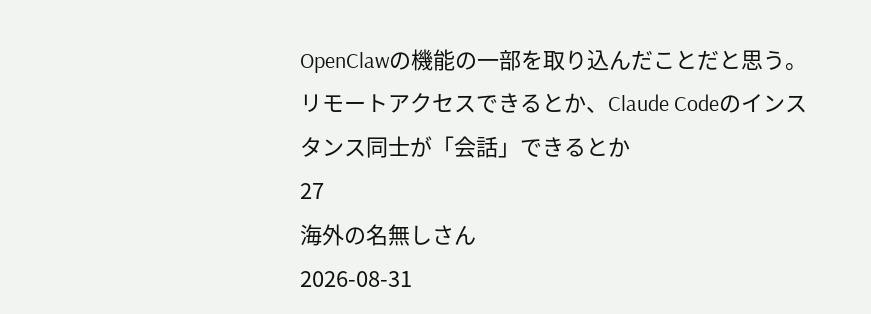OpenClawの機能の一部を取り込んだことだと思う。リモートアクセスできるとか、Claude Codeのインスタンス同士が「会話」できるとか
27
海外の名無しさん
2026-08-31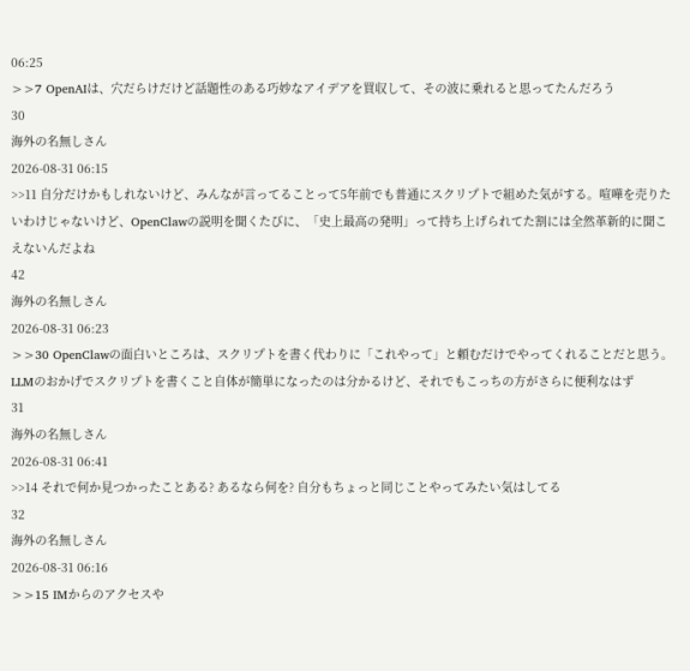06:25
>>7 OpenAIは、穴だらけだけど話題性のある巧妙なアイデアを買収して、その波に乗れると思ってたんだろう
30
海外の名無しさん
2026-08-31 06:15
>>11 自分だけかもしれないけど、みんなが言ってることって5年前でも普通にスクリプトで組めた気がする。喧嘩を売りたいわけじゃないけど、OpenClawの説明を聞くたびに、「史上最高の発明」って持ち上げられてた割には全然革新的に聞こえないんだよね
42
海外の名無しさん
2026-08-31 06:23
>>30 OpenClawの面白いところは、スクリプトを書く代わりに「これやって」と頼むだけでやってくれることだと思う。LLMのおかげでスクリプトを書くこと自体が簡単になったのは分かるけど、それでもこっちの方がさらに便利なはず
31
海外の名無しさん
2026-08-31 06:41
>>14 それで何か見つかったことある? あるなら何を? 自分もちょっと同じことやってみたい気はしてる
32
海外の名無しさん
2026-08-31 06:16
>>15 IMからのアクセスや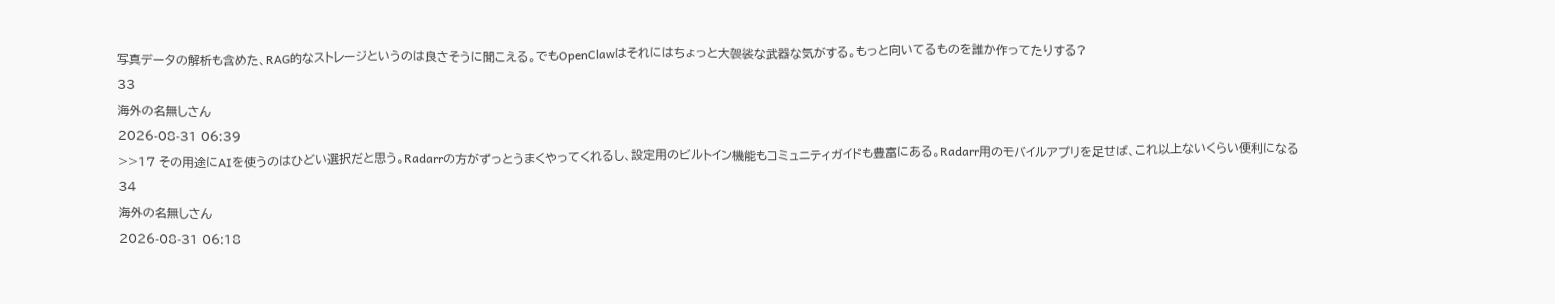写真データの解析も含めた、RAG的なストレージというのは良さそうに聞こえる。でもOpenClawはそれにはちょっと大袈裟な武器な気がする。もっと向いてるものを誰か作ってたりする?
33
海外の名無しさん
2026-08-31 06:39
>>17 その用途にAIを使うのはひどい選択だと思う。Radarrの方がずっとうまくやってくれるし、設定用のビルトイン機能もコミュニティガイドも豊富にある。Radarr用のモバイルアプリを足せば、これ以上ないくらい便利になる
34
海外の名無しさん
2026-08-31 06:18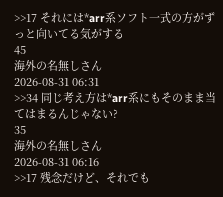>>17 それには*arr系ソフト一式の方がずっと向いてる気がする
45
海外の名無しさん
2026-08-31 06:31
>>34 同じ考え方は*arr系にもそのまま当てはまるんじゃない?
35
海外の名無しさん
2026-08-31 06:16
>>17 残念だけど、それでも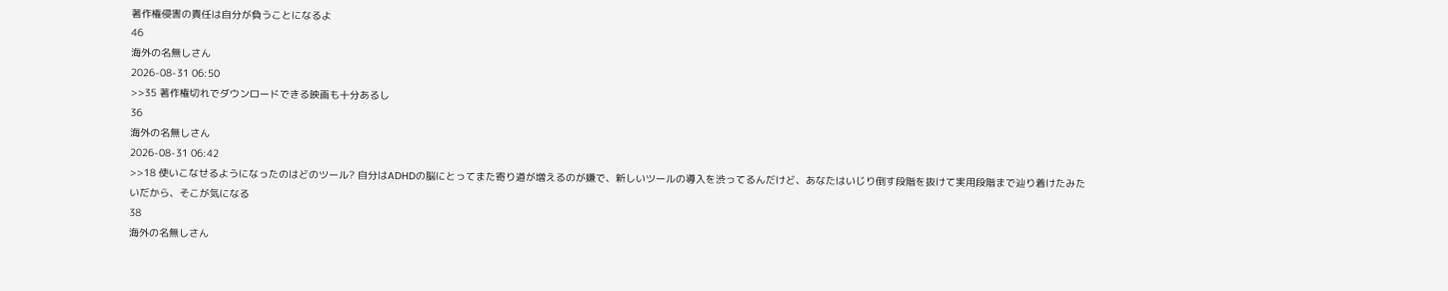著作権侵害の責任は自分が負うことになるよ
46
海外の名無しさん
2026-08-31 06:50
>>35 著作権切れでダウンロードできる映画も十分あるし
36
海外の名無しさん
2026-08-31 06:42
>>18 使いこなせるようになったのはどのツール? 自分はADHDの脳にとってまた寄り道が増えるのが嫌で、新しいツールの導入を渋ってるんだけど、あなたはいじり倒す段階を抜けて実用段階まで辿り着けたみたいだから、そこが気になる
38
海外の名無しさん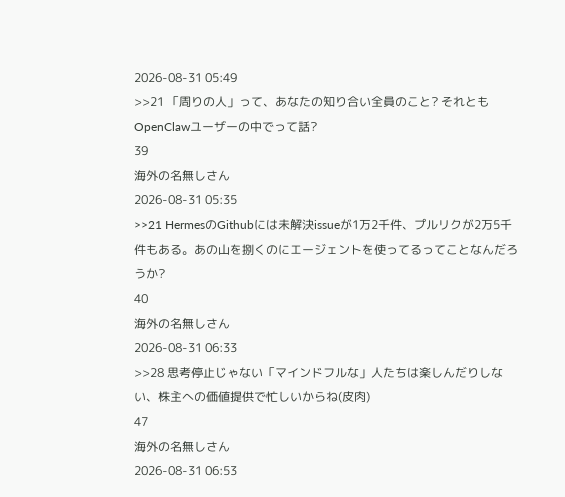2026-08-31 05:49
>>21 「周りの人」って、あなたの知り合い全員のこと? それともOpenClawユーザーの中でって話?
39
海外の名無しさん
2026-08-31 05:35
>>21 HermesのGithubには未解決issueが1万2千件、プルリクが2万5千件もある。あの山を捌くのにエージェントを使ってるってことなんだろうか?
40
海外の名無しさん
2026-08-31 06:33
>>28 思考停止じゃない「マインドフルな」人たちは楽しんだりしない、株主への価値提供で忙しいからね(皮肉)
47
海外の名無しさん
2026-08-31 06:53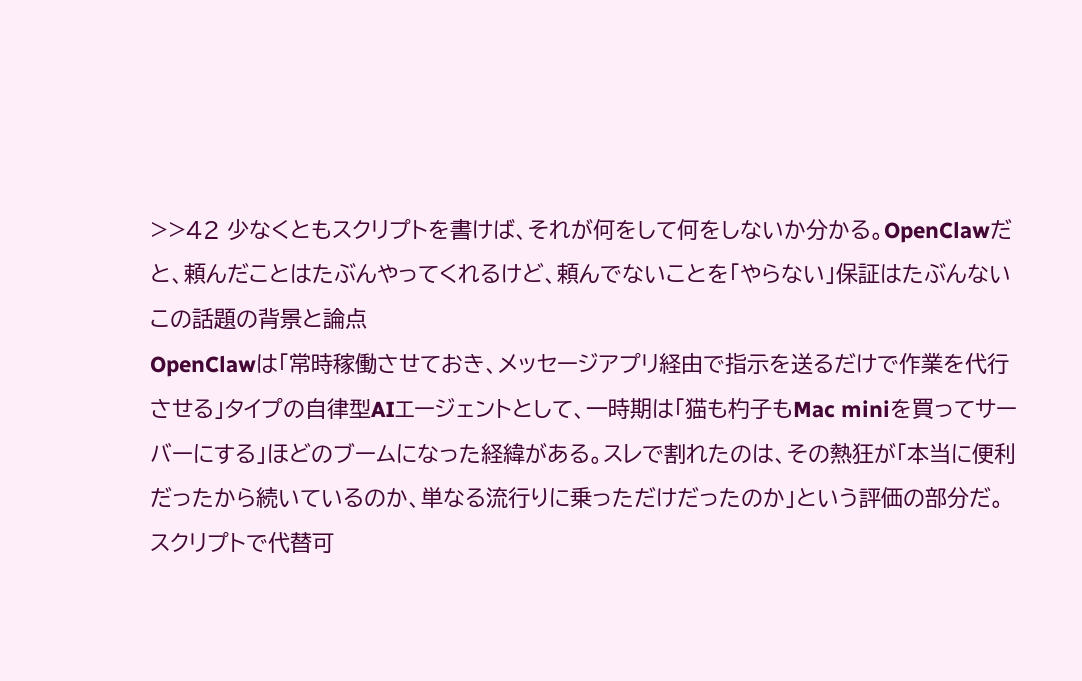>>42 少なくともスクリプトを書けば、それが何をして何をしないか分かる。OpenClawだと、頼んだことはたぶんやってくれるけど、頼んでないことを「やらない」保証はたぶんない
この話題の背景と論点
OpenClawは「常時稼働させておき、メッセージアプリ経由で指示を送るだけで作業を代行させる」タイプの自律型AIエージェントとして、一時期は「猫も杓子もMac miniを買ってサーバーにする」ほどのブームになった経緯がある。スレで割れたのは、その熱狂が「本当に便利だったから続いているのか、単なる流行りに乗っただけだったのか」という評価の部分だ。スクリプトで代替可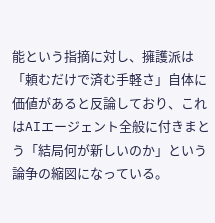能という指摘に対し、擁護派は「頼むだけで済む手軽さ」自体に価値があると反論しており、これはAIエージェント全般に付きまとう「結局何が新しいのか」という論争の縮図になっている。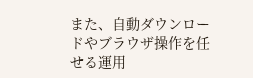また、自動ダウンロードやブラウザ操作を任せる運用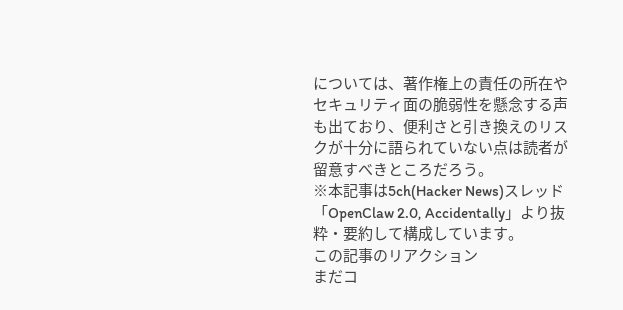については、著作権上の責任の所在やセキュリティ面の脆弱性を懸念する声も出ており、便利さと引き換えのリスクが十分に語られていない点は読者が留意すべきところだろう。
※本記事は5ch(Hacker News)スレッド「OpenClaw 2.0, Accidentally」より抜粋・要約して構成しています。
この記事のリアクション
まだコ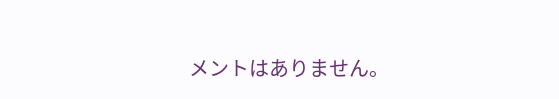メントはありません。